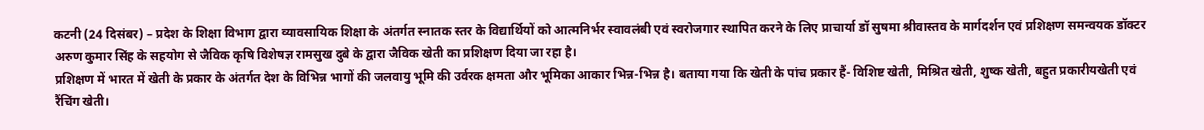कटनी (24 दिसंबर) – प्रदेश के शिक्षा विभाग द्वारा व्यावसायिक शिक्षा के अंतर्गत स्नातक स्तर के विद्यार्थियों को आत्मनिर्भर स्वावलंबी एवं स्वरोजगार स्थापित करने के लिए प्राचार्या डॉ सुषमा श्रीवास्तव के मार्गदर्शन एवं प्रशिक्षण समन्वयक डॉक्टर अरुण कुमार सिंह के सहयोग से जैविक कृषि विशेषज्ञ रामसुख दुबे के द्वारा जैविक खेती का प्रशिक्षण दिया जा रहा है।
प्रशिक्षण में भारत में खेती के प्रकार के अंतर्गत देश के विभिन्न भागों की जलवायु भूमि की उर्वरक क्षमता और भूमिका आकार भिन्न-भिन्न है। बताया गया कि खेती के पांच प्रकार हैं- विशिष्ट खेती, मिश्रित खेती, शुष्क खेती, बहुत प्रकारीयखेती एवं रैंचिंग खेती।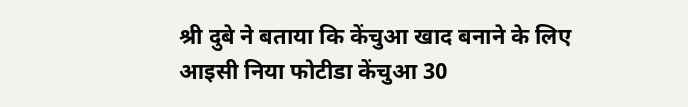श्री दुबे ने बताया कि केंचुआ खाद बनाने के लिए आइसी निया फोटीडा केंचुआ 30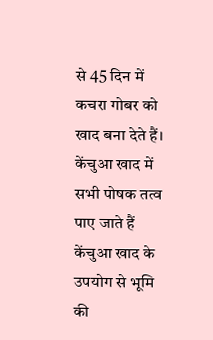से 45 दिन में कचरा गोबर को खाद बना देते हैं। केंचुआ खाद में सभी पोषक तत्व पाए जाते हैं केंचुआ खाद के उपयोग से भूमि की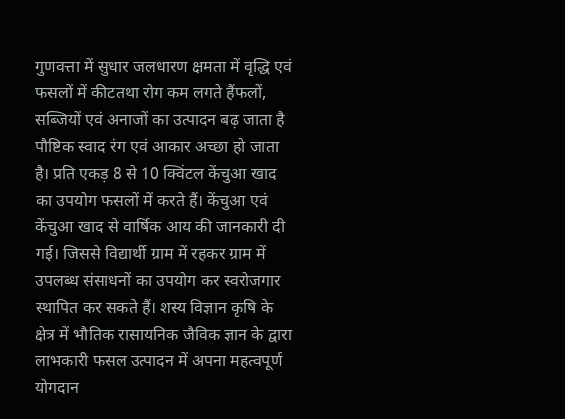गुणवत्ता में सुधार जलधारण क्षमता में वृद्धि एवं फसलों में कीटतथा रोग कम लगते हैंफलों, सब्जियों एवं अनाजों का उत्पादन बढ़ जाता है पौष्टिक स्वाद रंग एवं आकार अच्छा हो जाता है। प्रति एकड़ 8 से 10 क्विंटल केंचुआ खाद का उपयोग फसलों में करते हैं। केंचुआ एवं केंचुआ खाद से वार्षिक आय की जानकारी दी गई। जिससे विद्यार्थी ग्राम में रहकर ग्राम में उपलब्ध संसाधनों का उपयोग कर स्वरोजगार स्थापित कर सकते हैं। शस्य विज्ञान कृषि के क्षेत्र में भौतिक रासायनिक जैविक ज्ञान के द्वारा लाभकारी फसल उत्पादन में अपना महत्वपूर्ण योगदान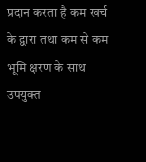प्रदान करता है कम खर्च के द्वारा तथा कम से कम भूमि क्षरण के साथ उपयुक्त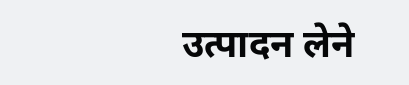उत्पादन लेने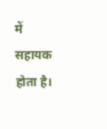में सहायक होता है।